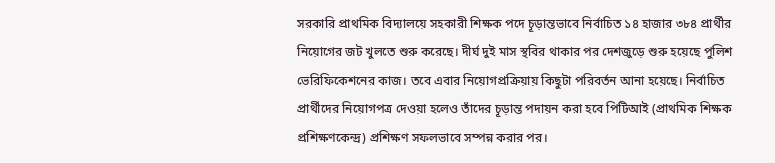সরকারি প্রাথমিক বিদ্যালয়ে সহকারী শিক্ষক পদে চূড়ান্তভাবে নির্বাচিত ১৪ হাজার ৩৮৪ প্রার্থীর নিয়োগের জট খুলতে শুরু করেছে। দীর্ঘ দুই মাস স্থবির থাকার পর দেশজুড়ে শুরু হয়েছে পুলিশ ভেরিফিকেশনের কাজ। তবে এবার নিয়োগপ্রক্রিয়ায় কিছুটা পরিবর্তন আনা হয়েছে। নির্বাচিত প্রার্থীদের নিয়োগপত্র দেওয়া হলেও তাঁদের চূড়ান্ত পদায়ন করা হবে পিটিআই (প্রাথমিক শিক্ষক প্রশিক্ষণকেন্দ্র) প্রশিক্ষণ সফলভাবে সম্পন্ন করার পর।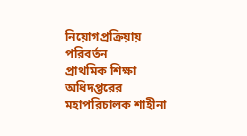নিয়োগপ্রক্রিয়ায় পরিবর্তন
প্রাথমিক শিক্ষা অধিদপ্তরের মহাপরিচালক শাহীনা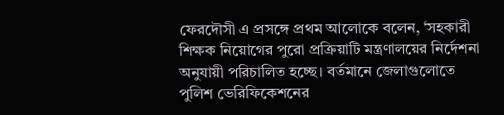ফেরদৌসী এ প্রসঙ্গে প্রথম আলোকে বলেন, ‘সহকারী শিক্ষক নিয়োগের পুরো প্রক্রিয়াটি মন্ত্রণালয়ের নির্দেশনা অনুযায়ী পরিচালিত হচ্ছে। বর্তমানে জেলাগুলোতে পুলিশ ভেরিফিকেশনের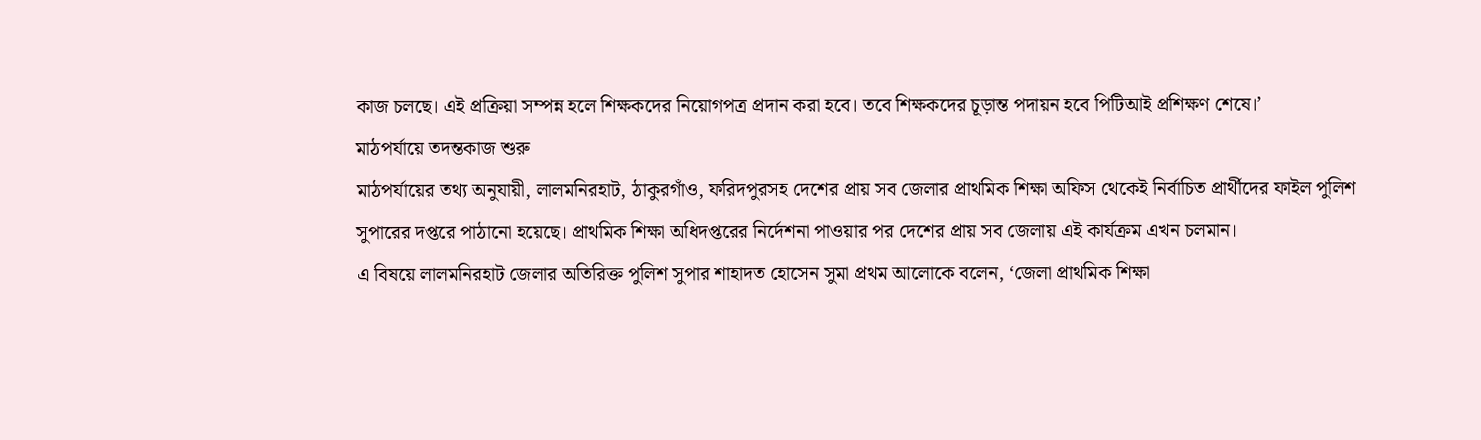কাজ চলছে। এই প্রক্রিয়া সম্পন্ন হলে শিক্ষকদের নিয়োগপত্র প্রদান করা হবে। তবে শিক্ষকদের চূড়ান্ত পদায়ন হবে পিটিআই প্রশিক্ষণ শেষে।’
মাঠপর্যায়ে তদন্তকাজ শুরু
মাঠপর্যায়ের তথ্য অনুযায়ী, লালমনিরহাট, ঠাকুরগাঁও, ফরিদপুরসহ দেশের প্রায় সব জেলার প্রাথমিক শিক্ষা অফিস থেকেই নির্বাচিত প্রার্থীদের ফাইল পুলিশ সুপারের দপ্তরে পাঠানো হয়েছে। প্রাথমিক শিক্ষা অধিদপ্তরের নির্দেশনা পাওয়ার পর দেশের প্রায় সব জেলায় এই কার্যক্রম এখন চলমান।
এ বিষয়ে লালমনিরহাট জেলার অতিরিক্ত পুলিশ সুপার শাহাদত হোসেন সুমা প্রথম আলোকে বলেন, ‘জেলা প্রাথমিক শিক্ষা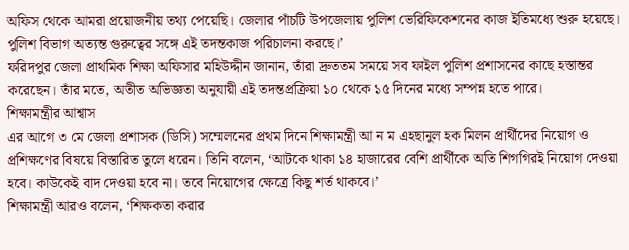অফিস থেকে আমরা প্রয়োজনীয় তথ্য পেয়েছি। জেলার পাঁচটি উপজেলায় পুলিশ ভেরিফিকেশনের কাজ ইতিমধ্যে শুরু হয়েছে। পুলিশ বিভাগ অত্যন্ত গুরুত্বের সঙ্গে এই তদন্তকাজ পরিচালনা করছে।’
ফরিদপুর জেলা প্রাথমিক শিক্ষা অফিসার মহিউদ্দীন জানান, তাঁরা দ্রুততম সময়ে সব ফাইল পুলিশ প্রশাসনের কাছে হস্তান্তর করেছেন। তাঁর মতে, অতীত অভিজ্ঞতা অনুযায়ী এই তদন্তপ্রক্রিয়া ১০ থেকে ১৫ দিনের মধ্যে সম্পন্ন হতে পারে।
শিক্ষামন্ত্রীর আশ্বাস
এর আগে ৩ মে জেলা প্রশাসক (ডিসি) সম্মেলনের প্রথম দিনে শিক্ষামন্ত্রী আ ন ম এহছানুল হক মিলন প্রার্থীদের নিয়োগ ও প্রশিক্ষণের বিষয়ে বিস্তারিত তুলে ধরেন। তিনি বলেন, ‘আটকে থাকা ১৪ হাজারের বেশি প্রার্থীকে অতি শিগগিরই নিয়োগ দেওয়া হবে। কাউকেই বাদ দেওয়া হবে না। তবে নিয়োগের ক্ষেত্রে কিছু শর্ত থাকবে।’
শিক্ষামন্ত্রী আরও বলেন, ‘শিক্ষকতা করার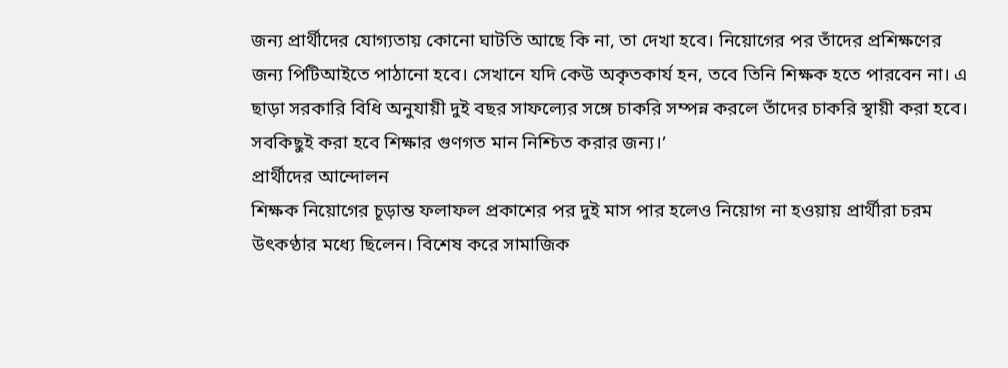জন্য প্রার্থীদের যোগ্যতায় কোনো ঘাটতি আছে কি না, তা দেখা হবে। নিয়োগের পর তাঁদের প্রশিক্ষণের জন্য পিটিআইতে পাঠানো হবে। সেখানে যদি কেউ অকৃতকার্য হন, তবে তিনি শিক্ষক হতে পারবেন না। এ ছাড়া সরকারি বিধি অনুযায়ী দুই বছর সাফল্যের সঙ্গে চাকরি সম্পন্ন করলে তাঁদের চাকরি স্থায়ী করা হবে। সবকিছুই করা হবে শিক্ষার গুণগত মান নিশ্চিত করার জন্য।’
প্রার্থীদের আন্দোলন
শিক্ষক নিয়োগের চূড়ান্ত ফলাফল প্রকাশের পর দুই মাস পার হলেও নিয়োগ না হওয়ায় প্রার্থীরা চরম উৎকণ্ঠার মধ্যে ছিলেন। বিশেষ করে সামাজিক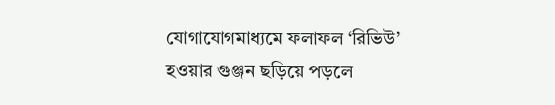যোগাযোগমাধ্যমে ফলাফল ‘রিভিউ’ হওয়ার গুঞ্জন ছড়িয়ে পড়লে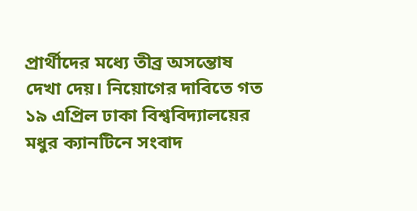প্রার্থীদের মধ্যে তীব্র অসন্তোষ দেখা দেয়। নিয়োগের দাবিতে গত ১৯ এপ্রিল ঢাকা বিশ্ববিদ্যালয়ের মধুর ক্যানটিনে সংবাদ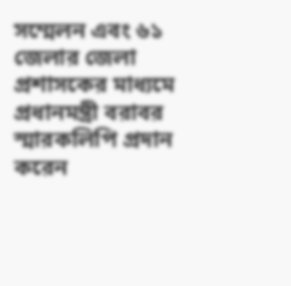সম্মেলন এবং ৬১ জেলার জেলা প্রশাসকের মাধ্যমে প্রধানমন্ত্রী বরাবর স্মারকলিপি প্রদান করেন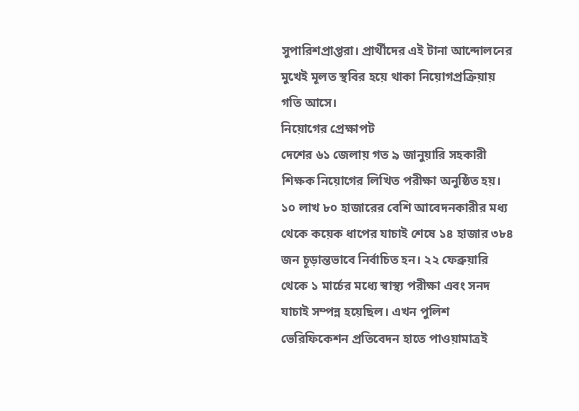সুপারিশপ্রাপ্তরা। প্রার্থীদের এই টানা আন্দোলনের মুখেই মূলত স্থবির হয়ে থাকা নিয়োগপ্রক্রিয়ায় গতি আসে।
নিয়োগের প্রেক্ষাপট
দেশের ৬১ জেলায় গত ৯ জানুয়ারি সহকারী শিক্ষক নিয়োগের লিখিত পরীক্ষা অনুষ্ঠিত হয়। ১০ লাখ ৮০ হাজারের বেশি আবেদনকারীর মধ্য থেকে কয়েক ধাপের যাচাই শেষে ১৪ হাজার ৩৮৪ জন চূড়ান্তভাবে নির্বাচিত হন। ২২ ফেব্রুয়ারি থেকে ১ মার্চের মধ্যে স্বাস্থ্য পরীক্ষা এবং সনদ যাচাই সম্পন্ন হয়েছিল। এখন পুলিশ ভেরিফিকেশন প্রতিবেদন হাতে পাওয়ামাত্রই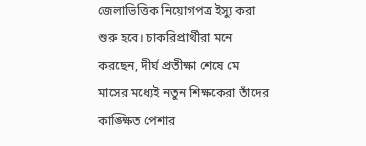জেলাভিত্তিক নিয়োগপত্র ইস্যু করা শুরু হবে। চাকরিপ্রার্থীরা মনে করছেন, দীর্ঘ প্রতীক্ষা শেষে মে মাসের মধ্যেই নতুন শিক্ষকেরা তাঁদের কাঙ্ক্ষিত পেশার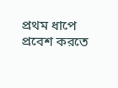প্রথম ধাপে প্রবেশ করতে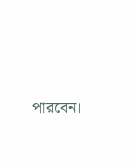পারবেন।